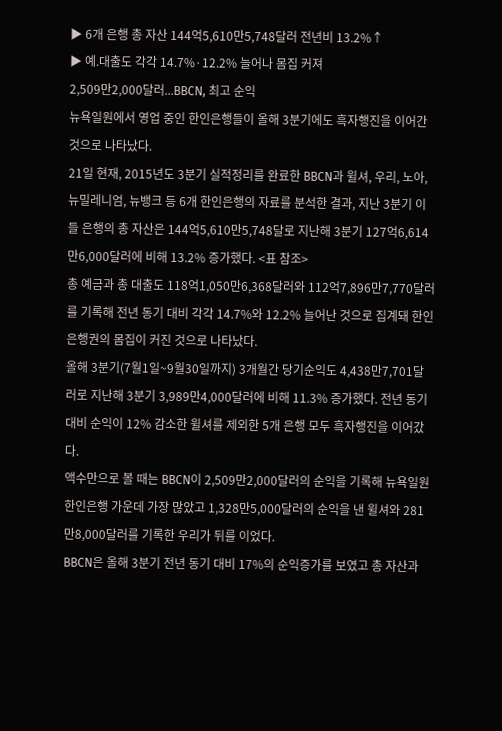▶ 6개 은행 총 자산 144억5,610만5,748달러 전년비 13.2%↑
▶ 예.대출도 각각 14.7%·12.2% 늘어나 몸집 커져
2,509만2,000달러...BBCN, 최고 순익
뉴욕일원에서 영업 중인 한인은행들이 올해 3분기에도 흑자행진을 이어간 것으로 나타났다.
21일 현재, 2015년도 3분기 실적정리를 완료한 BBCN과 윌셔, 우리, 노아, 뉴밀레니엄, 뉴뱅크 등 6개 한인은행의 자료를 분석한 결과, 지난 3분기 이들 은행의 총 자산은 144억5,610만5,748달로 지난해 3분기 127억6,614만6,000달러에 비해 13.2% 증가했다. <표 참조>
총 예금과 총 대출도 118억1,050만6,368달러와 112억7,896만7,770달러를 기록해 전년 동기 대비 각각 14.7%와 12.2% 늘어난 것으로 집계돼 한인 은행권의 몸집이 커진 것으로 나타났다.
올해 3분기(7월1일~9월30일까지) 3개월간 당기순익도 4,438만7,701달러로 지난해 3분기 3,989만4,000달러에 비해 11.3% 증가했다. 전년 동기 대비 순익이 12% 감소한 윌셔를 제외한 5개 은행 모두 흑자행진을 이어갔다.
액수만으로 볼 때는 BBCN이 2,509만2,000달러의 순익을 기록해 뉴욕일원 한인은행 가운데 가장 많았고 1,328만5,000달러의 순익을 낸 윌셔와 281만8,000달러를 기록한 우리가 뒤를 이었다.
BBCN은 올해 3분기 전년 동기 대비 17%의 순익증가를 보였고 총 자산과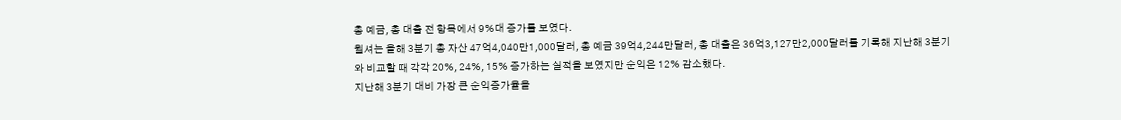총 예금, 총 대출 전 항목에서 9%대 증가를 보였다.
윌셔는 올해 3분기 총 자산 47억4,040만1,000달러, 총 예금 39억4,244만달러, 총 대출은 36억3,127만2,000달러를 기록해 지난해 3분기와 비교할 때 각각 20%, 24%, 15% 증가하는 실적을 보였지만 순익은 12% 감소했다.
지난해 3분기 대비 가장 큰 순익증가율을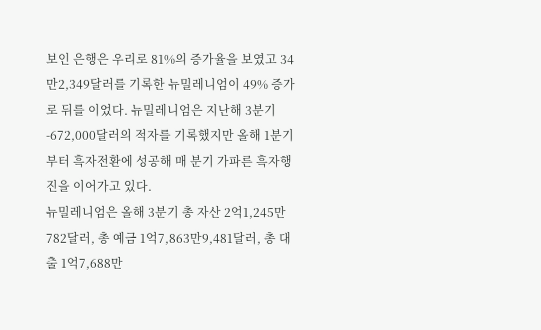보인 은행은 우리로 81%의 증가율을 보였고 34만2,349달러를 기록한 뉴밀레니엄이 49% 증가로 뒤를 이었다. 뉴밀레니엄은 지난해 3분기 -672,000달러의 적자를 기록했지만 올해 1분기부터 흑자전환에 성공해 매 분기 가파른 흑자행진을 이어가고 있다.
뉴밀레니엄은 올해 3분기 총 자산 2억1,245만782달러, 총 예금 1억7,863만9,481달러, 총 대출 1억7,688만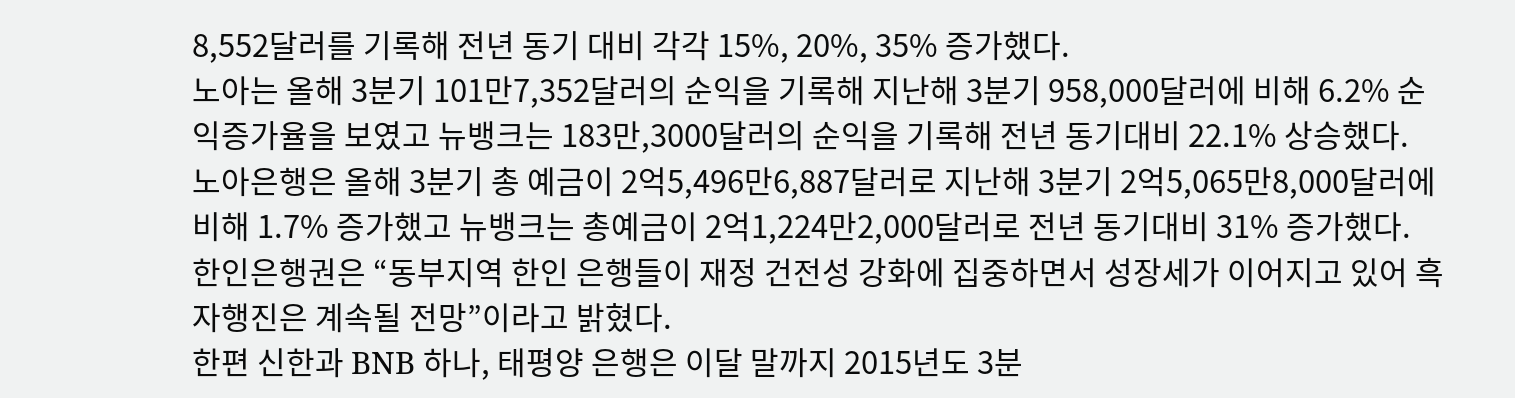8,552달러를 기록해 전년 동기 대비 각각 15%, 20%, 35% 증가했다.
노아는 올해 3분기 101만7,352달러의 순익을 기록해 지난해 3분기 958,000달러에 비해 6.2% 순익증가율을 보였고 뉴뱅크는 183만,3000달러의 순익을 기록해 전년 동기대비 22.1% 상승했다.
노아은행은 올해 3분기 총 예금이 2억5,496만6,887달러로 지난해 3분기 2억5,065만8,000달러에 비해 1.7% 증가했고 뉴뱅크는 총예금이 2억1,224만2,000달러로 전년 동기대비 31% 증가했다.
한인은행권은 “동부지역 한인 은행들이 재정 건전성 강화에 집중하면서 성장세가 이어지고 있어 흑자행진은 계속될 전망”이라고 밝혔다.
한편 신한과 BNB 하나, 태평양 은행은 이달 말까지 2015년도 3분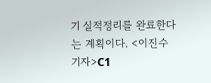기 실적정리를 완료한다는 계획이다. <이진수 기자>C1